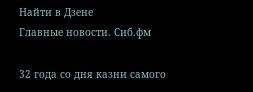Найти в Дзене
Главные новости. Сиб.фм

32 года со дня казни самого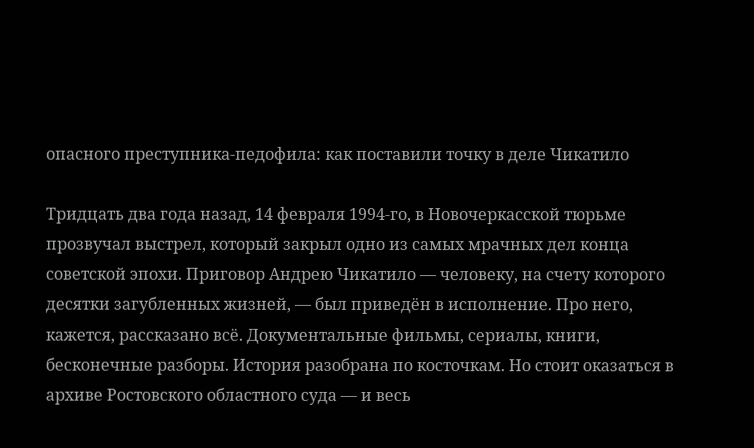опасного преступника‑педофила: как поставили точку в деле Чикатило

Тридцать два года назад, 14 февраля 1994‑го, в Новочеркасской тюрьме прозвучал выстрел, который закрыл одно из самых мрачных дел конца советской эпохи. Приговор Андрею Чикатило — человеку, на счету которого десятки загубленных жизней, — был приведён в исполнение. Про него, кажется, рассказано всё. Документальные фильмы, сериалы, книги, бесконечные разборы. История разобрана по косточкам. Но стоит оказаться в архиве Ростовского областного суда — и весь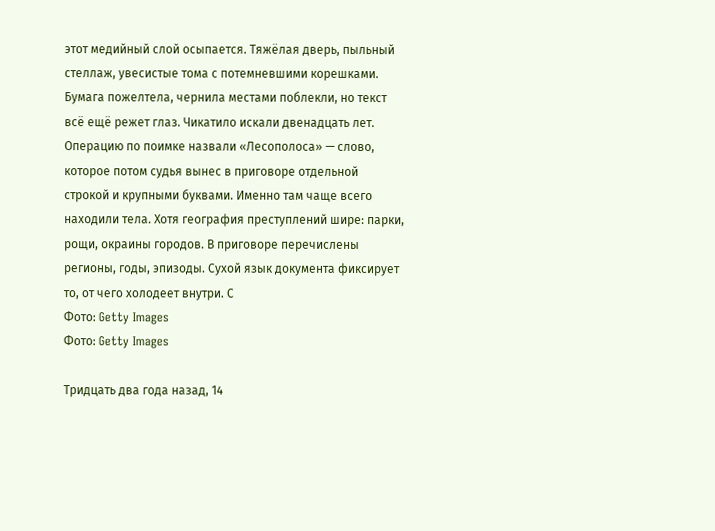этот медийный слой осыпается. Тяжёлая дверь, пыльный стеллаж, увесистые тома с потемневшими корешками. Бумага пожелтела, чернила местами поблекли, но текст всё ещё режет глаз. Чикатило искали двенадцать лет. Операцию по поимке назвали «Лесополоса» — слово, которое потом судья вынес в приговоре отдельной строкой и крупными буквами. Именно там чаще всего находили тела. Хотя география преступлений шире: парки, рощи, окраины городов. В приговоре перечислены регионы, годы, эпизоды. Сухой язык документа фиксирует то, от чего холодеет внутри. С
Фото: Getty Images
Фото: Getty Images

Тридцать два года назад, 14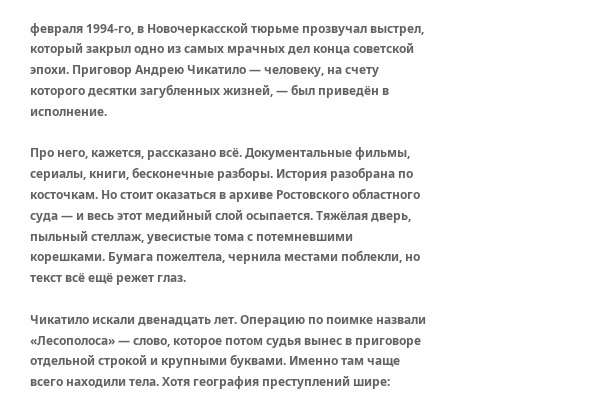февраля 1994‑го, в Новочеркасской тюрьме прозвучал выстрел, который закрыл одно из самых мрачных дел конца советской эпохи. Приговор Андрею Чикатило — человеку, на счету которого десятки загубленных жизней, — был приведён в исполнение.

Про него, кажется, рассказано всё. Документальные фильмы, сериалы, книги, бесконечные разборы. История разобрана по косточкам. Но стоит оказаться в архиве Ростовского областного суда — и весь этот медийный слой осыпается. Тяжёлая дверь, пыльный стеллаж, увесистые тома с потемневшими корешками. Бумага пожелтела, чернила местами поблекли, но текст всё ещё режет глаз.

Чикатило искали двенадцать лет. Операцию по поимке назвали «Лесополоса» — слово, которое потом судья вынес в приговоре отдельной строкой и крупными буквами. Именно там чаще всего находили тела. Хотя география преступлений шире: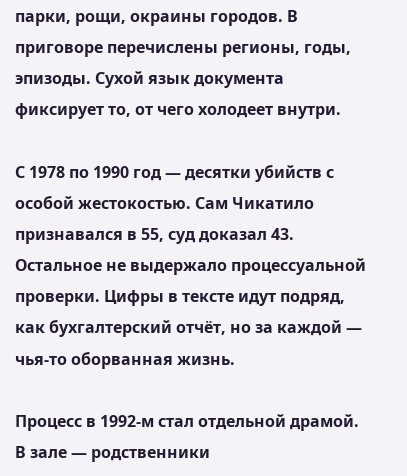парки, рощи, окраины городов. В приговоре перечислены регионы, годы, эпизоды. Сухой язык документа фиксирует то, от чего холодеет внутри.

С 1978 по 1990 год — десятки убийств с особой жестокостью. Сам Чикатило признавался в 55, суд доказал 43. Остальное не выдержало процессуальной проверки. Цифры в тексте идут подряд, как бухгалтерский отчёт, но за каждой — чья‑то оборванная жизнь.

Процесс в 1992‑м стал отдельной драмой. В зале — родственники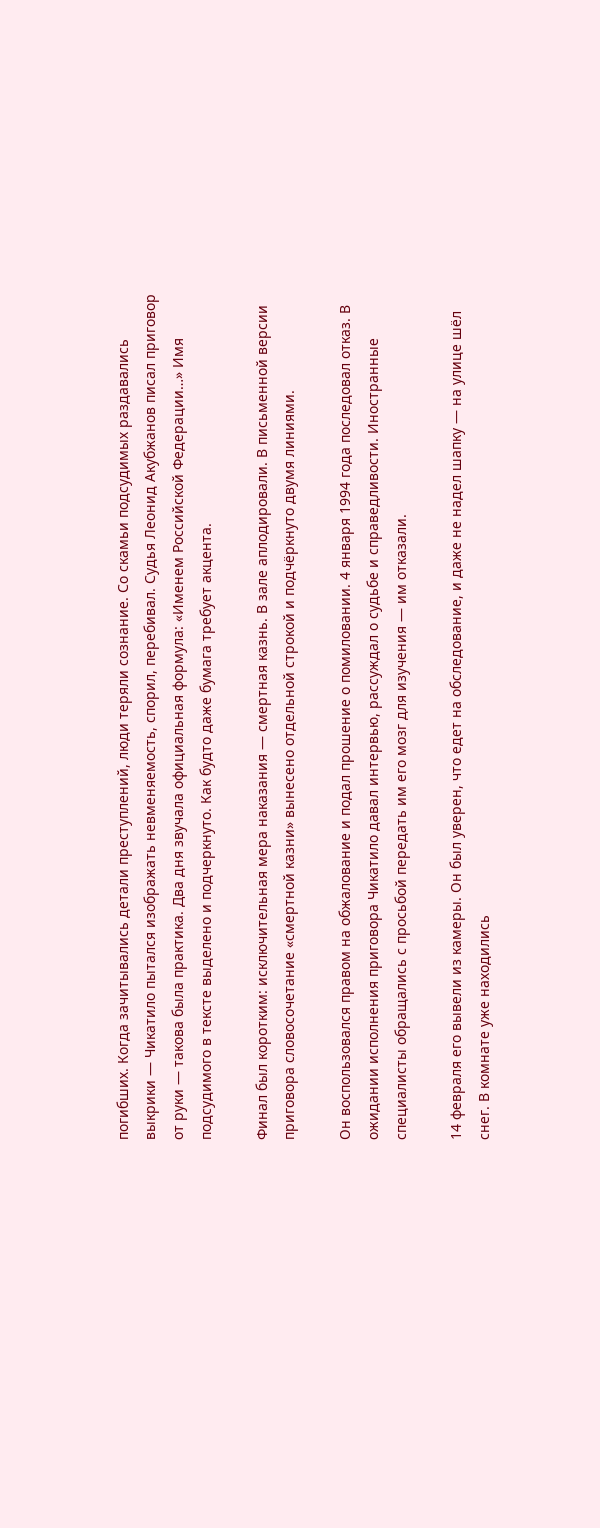погибших. Когда зачитывались детали преступлений, люди теряли сознание. Со скамьи подсудимых раздавались выкрики — Чикатило пытался изображать невменяемость, спорил, перебивал. Судья Леонид Акубжанов писал приговор от руки — такова была практика. Два дня звучала официальная формула: «Именем Российской Федерации…» Имя подсудимого в тексте выделено и подчеркнуто. Как будто даже бумага требует акцента.

Финал был коротким: исключительная мера наказания — смертная казнь. В зале аплодировали. В письменной версии приговора словосочетание «смертной казни» вынесено отдельной строкой и подчёркнуто двумя линиями.

Он воспользовался правом на обжалование и подал прошение о помиловании. 4 января 1994 года последовал отказ. В ожидании исполнения приговора Чикатило давал интервью, рассуждал о судьбе и справедливости. Иностранные специалисты обращались с просьбой передать им его мозг для изучения — им отказали.

14 февраля его вывели из камеры. Он был уверен, что едет на обследование, и даже не надел шапку — на улице шёл снег. В комнате уже находились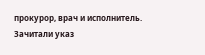прокурор, врач и исполнитель. Зачитали указ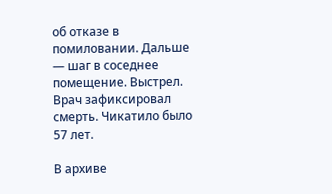об отказе в помиловании. Дальше — шаг в соседнее помещение. Выстрел. Врач зафиксировал смерть. Чикатило было 57 лет.

В архиве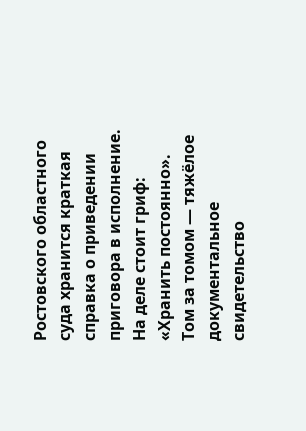Ростовского областного суда хранится краткая справка о приведении приговора в исполнение. На деле стоит гриф: «Хранить постоянно». Том за томом — тяжёлое документальное свидетельство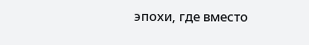эпохи, где вместо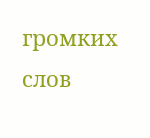громких слов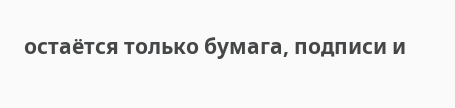остаётся только бумага, подписи и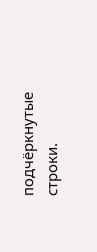подчёркнутые строки.